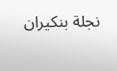نجلة بنكيران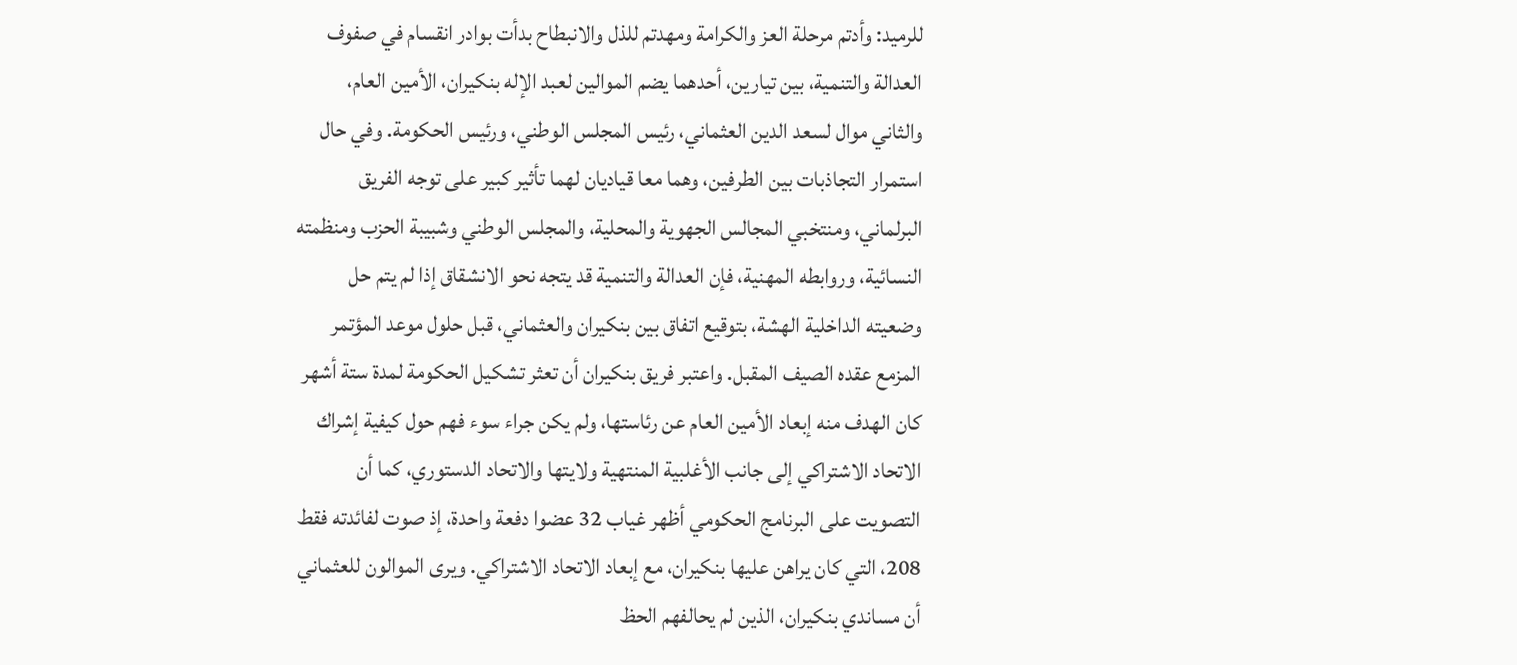للرميد: وأدتم مرحلة العز والكرامة ومهدتم للذل والانبطاح بدأت بوادر انقسام في صفوف العدالة والتنمية، بين تيارين، أحدهما يضم الموالين لعبد الإله بنكيران، الأمين العام، والثاني موال لسعد الدين العثماني، رئيس المجلس الوطني، ورئيس الحكومة. وفي حال استمرار التجاذبات بين الطرفين، وهما معا قياديان لهما تأثير كبير على توجه الفريق البرلماني، ومنتخبي المجالس الجهوية والمحلية، والمجلس الوطني وشبيبة الحزب ومنظمته النسائية، وروابطه المهنية، فإن العدالة والتنمية قد يتجه نحو الانشقاق إذا لم يتم حل وضعيته الداخلية الهشة، بتوقيع اتفاق بين بنكيران والعثماني، قبل حلول موعد المؤتمر المزمع عقده الصيف المقبل. واعتبر فريق بنكيران أن تعثر تشكيل الحكومة لمدة ستة أشهر كان الهدف منه إبعاد الأمين العام عن رئاستها، ولم يكن جراء سوء فهم حول كيفية إشراك الاتحاد الاشتراكي إلى جانب الأغلبية المنتهية ولايتها والاتحاد الدستوري، كما أن التصويت على البرنامج الحكومي أظهر غياب 32 عضوا دفعة واحدة، إذ صوت لفائدته فقط 208، التي كان يراهن عليها بنكيران، مع إبعاد الاتحاد الاشتراكي. ويرى الموالون للعثماني أن مساندي بنكيران، الذين لم يحالفهم الحظ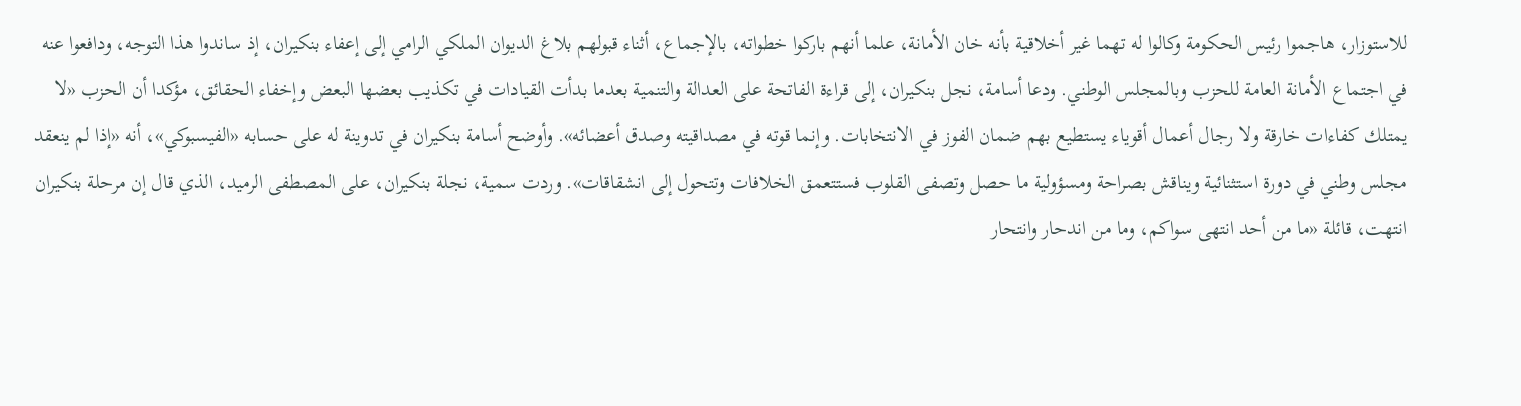للاستوزار، هاجموا رئيس الحكومة وكالوا له تهما غير أخلاقية بأنه خان الأمانة، علما أنهم باركوا خطواته، بالإجماع، أثناء قبولهم بلاغ الديوان الملكي الرامي إلى إعفاء بنكيران، إذ ساندوا هذا التوجه، ودافعوا عنه في اجتماع الأمانة العامة للحزب وبالمجلس الوطني. ودعا أسامة، نجل بنكيران، إلى قراءة الفاتحة على العدالة والتنمية بعدما بدأت القيادات في تكذيب بعضها البعض وإخفاء الحقائق، مؤكدا أن الحزب «لا يمتلك كفاءات خارقة ولا رجال أعمال أقوياء يستطيع بهم ضمان الفوز في الانتخابات. وإنما قوته في مصداقيته وصدق أعضائه». وأوضح أسامة بنكيران في تدوينة له على حسابه «الفيسبوكي»، أنه «إذا لم ينعقد مجلس وطني في دورة استثنائية ويناقش بصراحة ومسؤولية ما حصل وتصفى القلوب فستتعمق الخلافات وتتحول إلى انشقاقات». وردت سمية، نجلة بنكيران، على المصطفى الرميد، الذي قال إن مرحلة بنكيران انتهت، قائلة «ما من أحد انتهى سواكم، وما من اندحار وانتحار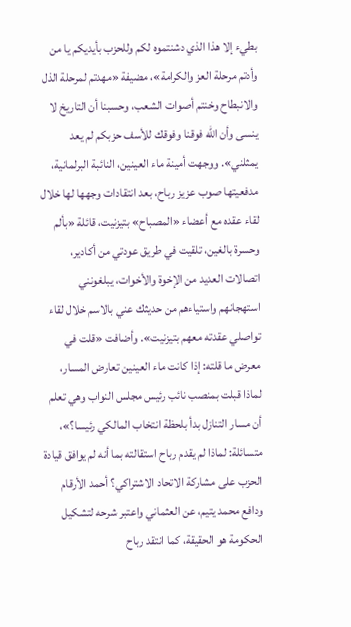بطيء إلا هذا الذي دشنتموه لكم وللحزب بأيديكم يا من وأدتم مرحلة العز والكرامة»، مضيفة «مهدتم لمرحلة الذل والانبطاح وخنتم أصوات الشعب، وحسبنا أن التاريخ لا ينسى وأن الله فوقنا وفوقك للأسف حزبكم لم يعد يمثلني». ووجهت أمينة ماء العينين، النائبة البرلمانية، مدفعيتها صوب عزيز رباح، بعد انتقادات وجهها لها خلال لقاء عقده مع أعضاء «المصباح» بتيزنيت، قائلة «بألم وحسرة بالغين، تلقيت في طريق عودتي من أكادير، اتصالات العديد من الإخوة والأخوات، يبلغونني استهجانهم واستياءهم من حديثك عني بالاسم خلال لقاء تواصلي عقدته معهم بتيزنيت». وأضافت «قلت في معرض ما قلته: إذا كانت ماء العينين تعارض المسار، لماذا قبلت بمنصب نائب رئيس مجلس النواب وهي تعلم أن مسار التنازل بدأ بلحظة انتخاب المالكي رئيسا؟»، متسائلة: لماذا لم يقدم رباح استقالته بما أنه لم يوافق قيادة الحزب على مشاركة الاتحاد الاشتراكي؟ أحمد الأرقام ودافع محمد يتيم، عن العثماني واعتبر شرحه لتشكيل الحكومة هو الحقيقة، كما انتقد رباح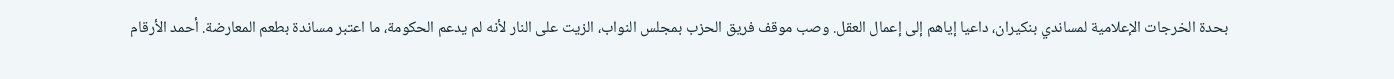بحدة الخرجات الإعلامية لمساندي بنكيران، داعيا إياهم إلى إعمال العقل. وصب موقف فريق الحزب بمجلس النواب، الزيت على النار لأنه لم يدعم الحكومة، ما اعتبر مساندة بطعم المعارضة. أحمد الأرقام